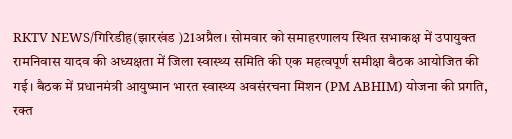RKTV NEWS/गिरिडीह(झारखंड )21अप्रैल। सोमवार को समाहरणालय स्थित सभाकक्ष में उपायुक्त रामनिवास यादव की अध्यक्षता में जिला स्वास्थ्य समिति की एक महत्वपूर्ण समीक्षा बैठक आयोजित की गई। बैठक में प्रधानमंत्री आयुष्मान भारत स्वास्थ्य अवसंरचना मिशन (PM ABHIM) योजना की प्रगति, रक्त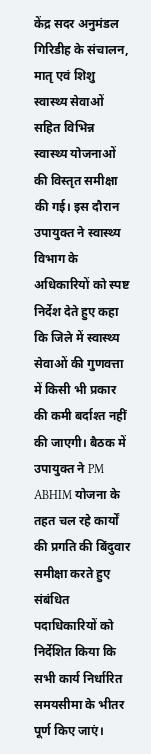केंद्र सदर अनुमंडल गिरिडीह के संचालन, मातृ एवं शिशु स्वास्थ्य सेवाओं सहित विभिन्न स्वास्थ्य योजनाओं की विस्तृत समीक्षा की गई। इस दौरान उपायुक्त ने स्वास्थ्य विभाग के अधिकारियों को स्पष्ट निर्देश देते हुए कहा कि जिले में स्वास्थ्य सेवाओं की गुणवत्ता में किसी भी प्रकार की कमी बर्दाश्त नहीं की जाएगी। बैठक में उपायुक्त ने PM ABHIM योजना के तहत चल रहे कार्यों की प्रगति की बिंदुवार समीक्षा करते हुए संबंधित पदाधिकारियों को निर्देशित किया कि सभी कार्य निर्धारित समयसीमा के भीतर पूर्ण किए जाएं।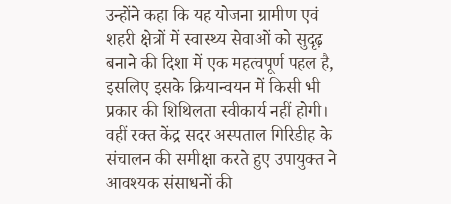उन्होंने कहा कि यह योजना ग्रामीण एवं शहरी क्षेत्रों में स्वास्थ्य सेवाओं को सुदृढ़ बनाने की दिशा में एक महत्वपूर्ण पहल है, इसलिए इसके क्रियान्वयन में किसी भी प्रकार की शिथिलता स्वीकार्य नहीं होगी। वहीं रक्त केंद्र सदर अस्पताल गिरिडीह के संचालन की समीक्षा करते हुए उपायुक्त ने आवश्यक संसाधनों की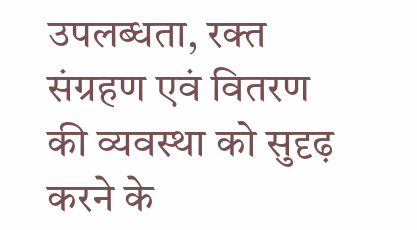उपलब्धता, रक्त संग्रहण एवं वितरण की व्यवस्था को सुदृढ़ करने के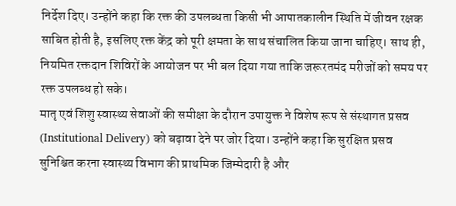निर्देश दिए। उन्होंने कहा कि रक्त की उपलब्धता किसी भी आपातकालीन स्थिति में जीवन रक्षक साबित होती है, इसलिए रक्त केंद्र को पूरी क्षमता के साथ संचालित किया जाना चाहिए। साथ ही, नियमित रक्तदान शिविरों के आयोजन पर भी बल दिया गया ताकि जरूरतमंद मरीजों को समय पर रक्त उपलब्ध हो सके।
मातृ एवं शिशु स्वास्थ्य सेवाओं की समीक्षा के दौरान उपायुक्त ने विशेष रूप से संस्थागत प्रसव (Institutional Delivery) को बढ़ावा देने पर जोर दिया। उन्होंने कहा कि सुरक्षित प्रसव सुनिश्चित करना स्वास्थ्य विभाग की प्राथमिक जिम्मेदारी है और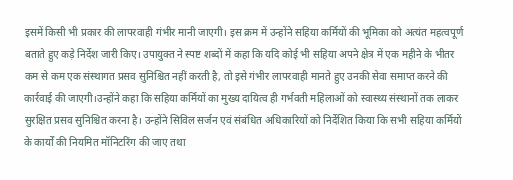इसमें किसी भी प्रकार की लापरवाही गंभीर मानी जाएगी। इस क्रम में उन्होंने सहिया कर्मियों की भूमिका को अत्यंत महत्वपूर्ण बताते हुए कड़े निर्देश जारी किए। उपायुक्त ने स्पष्ट शब्दों में कहा कि यदि कोई भी सहिया अपने क्षेत्र में एक महीने के भीतर कम से कम एक संस्थागत प्रसव सुनिश्चित नहीं करती है, तो इसे गंभीर लापरवाही मानते हुए उनकी सेवा समाप्त करने की कार्रवाई की जाएगी।उन्होंने कहा कि सहिया कर्मियों का मुख्य दायित्व ही गर्भवती महिलाओं को स्वास्थ्य संस्थानों तक लाकर सुरक्षित प्रसव सुनिश्चित करना है। उन्होंने सिविल सर्जन एवं संबंधित अधिकारियों को निर्देशित किया कि सभी सहिया कर्मियों के कार्यों की नियमित मॉनिटरिंग की जाए तथा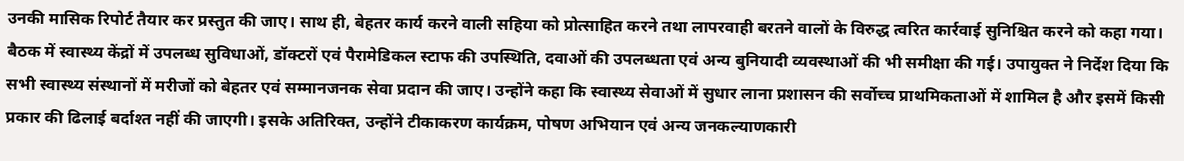उनकी मासिक रिपोर्ट तैयार कर प्रस्तुत की जाए। साथ ही, बेहतर कार्य करने वाली सहिया को प्रोत्साहित करने तथा लापरवाही बरतने वालों के विरुद्ध त्वरित कार्रवाई सुनिश्चित करने को कहा गया। बैठक में स्वास्थ्य केंद्रों में उपलब्ध सुविधाओं, डॉक्टरों एवं पैरामेडिकल स्टाफ की उपस्थिति, दवाओं की उपलब्धता एवं अन्य बुनियादी व्यवस्थाओं की भी समीक्षा की गई। उपायुक्त ने निर्देश दिया कि सभी स्वास्थ्य संस्थानों में मरीजों को बेहतर एवं सम्मानजनक सेवा प्रदान की जाए। उन्होंने कहा कि स्वास्थ्य सेवाओं में सुधार लाना प्रशासन की सर्वोच्च प्राथमिकताओं में शामिल है और इसमें किसी प्रकार की ढिलाई बर्दाश्त नहीं की जाएगी। इसके अतिरिक्त, उन्होंने टीकाकरण कार्यक्रम, पोषण अभियान एवं अन्य जनकल्याणकारी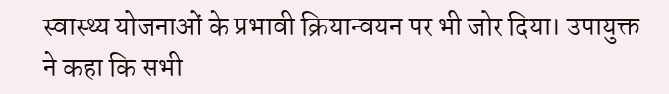स्वास्थ्य योजनाओं के प्रभावी क्रियान्वयन पर भी जोर दिया। उपायुक्त ने कहा कि सभी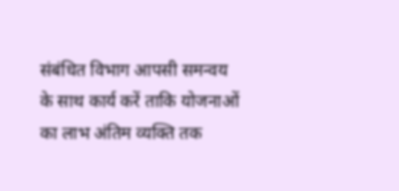संबंधित विभाग आपसी समन्वय के साथ कार्य करें ताकि योजनाओं का लाभ अंतिम व्यक्ति तक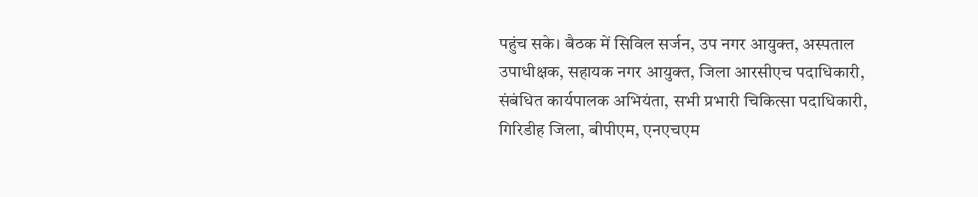पहुंच सके। बैठक में सिविल सर्जन, उप नगर आयुक्त, अस्पताल उपाधीक्षक, सहायक नगर आयुक्त, जिला आरसीएच पदाधिकारी, संबंधित कार्यपालक अभियंता, सभी प्रभारी चिकित्सा पदाधिकारी, गिरिडीह जिला, बीपीएम, एनएचएम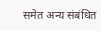समेत अन्य संबंधित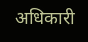अधिकारी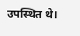उपस्थित थे।